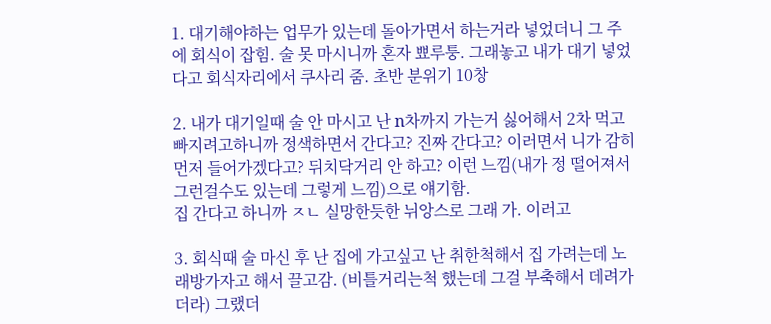1. 대기해야하는 업무가 있는데 돌아가면서 하는거라 넣었더니 그 주에 회식이 잡힘. 술 못 마시니까 혼자 뾰루퉁. 그래놓고 내가 대기 넣었다고 회식자리에서 쿠사리 줌. 초반 분위기 10창

2. 내가 대기일때 술 안 마시고 난 n차까지 가는거 싫어해서 2차 먹고 빠지려고하니까 정색하면서 간다고? 진짜 간다고? 이러면서 니가 감히 먼저 들어가겠다고? 뒤치닥거리 안 하고? 이런 느낌(내가 정 떨어져서 그런걸수도 있는데 그렇게 느낌)으로 얘기함.
집 간다고 하니까 ㅈㄴ 실망한듯한 뉘앙스로 그래 가. 이러고

3. 회식때 술 마신 후 난 집에 가고싶고 난 취한척해서 집 가려는데 노래방가자고 해서 끌고감. (비틀거리는척 했는데 그걸 부축해서 데려가더라) 그랬더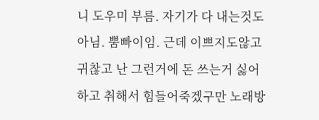니 도우미 부름. 자기가 다 내는것도 아님. 뿜빠이임. 근데 이쁘지도않고 귀찮고 난 그런거에 돈 쓰는거 싫어하고 취해서 힘들어죽겠구만 노래방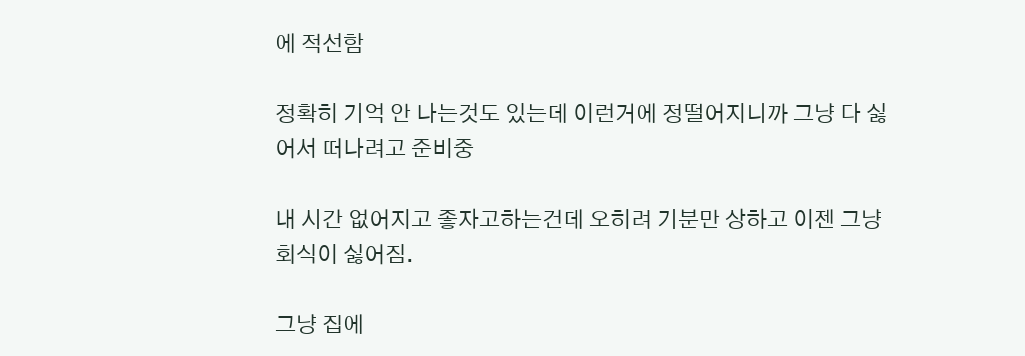에 적선함

정확히 기억 안 나는것도 있는데 이런거에 정떨어지니까 그냥 다 싫어서 떠나려고 준비중

내 시간 없어지고 좋자고하는건데 오히려 기분만 상하고 이젠 그냥 회식이 싫어짐.

그냥 집에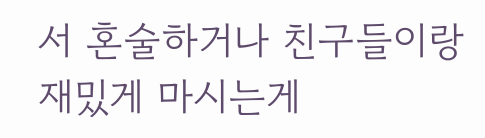서 혼술하거나 친구들이랑 재밌게 마시는게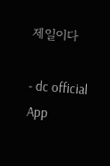제일이다

- dc official App